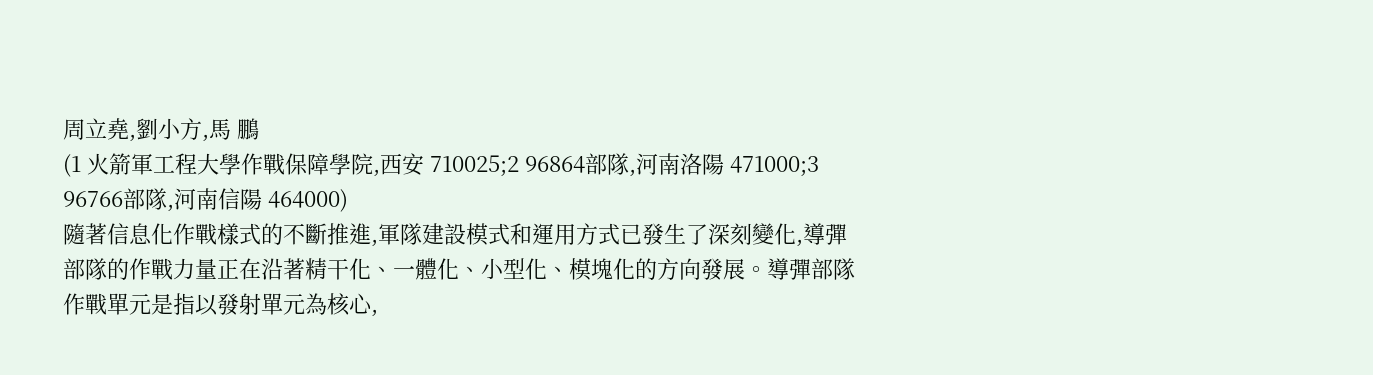周立堯,劉小方,馬 鵬
(1 火箭軍工程大學作戰保障學院,西安 710025;2 96864部隊,河南洛陽 471000;3 96766部隊,河南信陽 464000)
隨著信息化作戰樣式的不斷推進,軍隊建設模式和運用方式已發生了深刻變化,導彈部隊的作戰力量正在沿著精干化、一體化、小型化、模塊化的方向發展。導彈部隊作戰單元是指以發射單元為核心,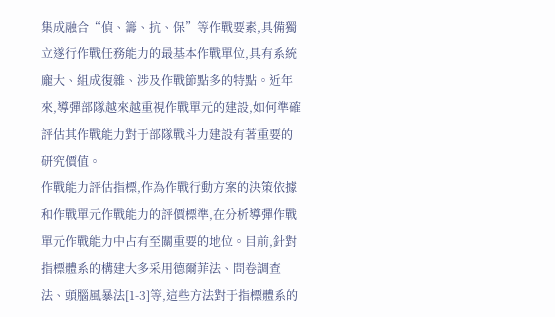集成融合“偵、籌、抗、保”等作戰要素,具備獨立遂行作戰任務能力的最基本作戰單位,具有系統龐大、組成復雜、涉及作戰節點多的特點。近年來,導彈部隊越來越重視作戰單元的建設,如何準確評估其作戰能力對于部隊戰斗力建設有著重要的研究價值。
作戰能力評估指標,作為作戰行動方案的決策依據和作戰單元作戰能力的評價標準,在分析導彈作戰單元作戰能力中占有至關重要的地位。目前,針對指標體系的構建大多采用德爾菲法、問卷調查法、頭腦風暴法[1-3]等,這些方法對于指標體系的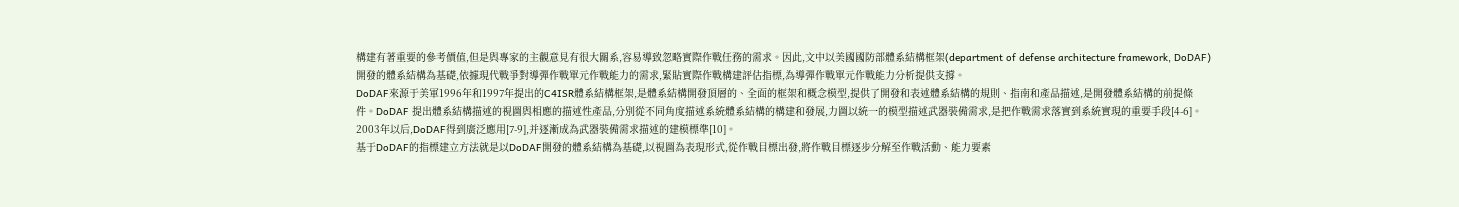構建有著重要的參考價值,但是與專家的主觀意見有很大關系,容易導致忽略實際作戰任務的需求。因此,文中以美國國防部體系結構框架(department of defense architecture framework, DoDAF)開發的體系結構為基礎,依據現代戰爭對導彈作戰單元作戰能力的需求,緊貼實際作戰構建評估指標,為導彈作戰單元作戰能力分析提供支撐。
DoDAF來源于美軍1996年和1997年提出的C4ISR體系結構框架,是體系結構開發頂層的、全面的框架和概念模型,提供了開發和表述體系結構的規則、指南和產品描述,是開發體系結構的前提條件。DoDAF 提出體系結構描述的視圖與相應的描述性產品,分別從不同角度描述系統體系結構的構建和發展,力圖以統一的模型描述武器裝備需求,是把作戰需求落實到系統實現的重要手段[4-6]。2003年以后,DoDAF得到廣泛應用[7-9],并逐漸成為武器裝備需求描述的建模標準[10]。
基于DoDAF的指標建立方法就是以DoDAF開發的體系結構為基礎,以視圖為表現形式,從作戰目標出發,將作戰目標逐步分解至作戰活動、能力要素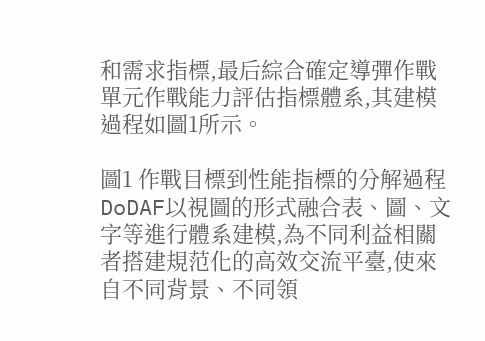和需求指標,最后綜合確定導彈作戰單元作戰能力評估指標體系,其建模過程如圖1所示。

圖1 作戰目標到性能指標的分解過程
DoDAF以視圖的形式融合表、圖、文字等進行體系建模,為不同利益相關者搭建規范化的高效交流平臺,使來自不同背景、不同領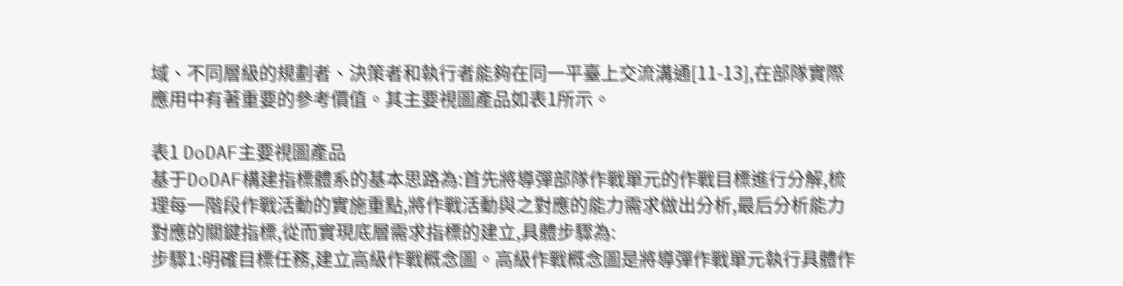域、不同層級的規劃者、決策者和執行者能夠在同一平臺上交流溝通[11-13],在部隊實際應用中有著重要的參考價值。其主要視圖產品如表1所示。

表1 DoDAF主要視圖產品
基于DoDAF構建指標體系的基本思路為:首先將導彈部隊作戰單元的作戰目標進行分解,梳理每一階段作戰活動的實施重點,將作戰活動與之對應的能力需求做出分析,最后分析能力對應的關鍵指標,從而實現底層需求指標的建立,具體步驟為:
步驟1:明確目標任務,建立高級作戰概念圖。高級作戰概念圖是將導彈作戰單元執行具體作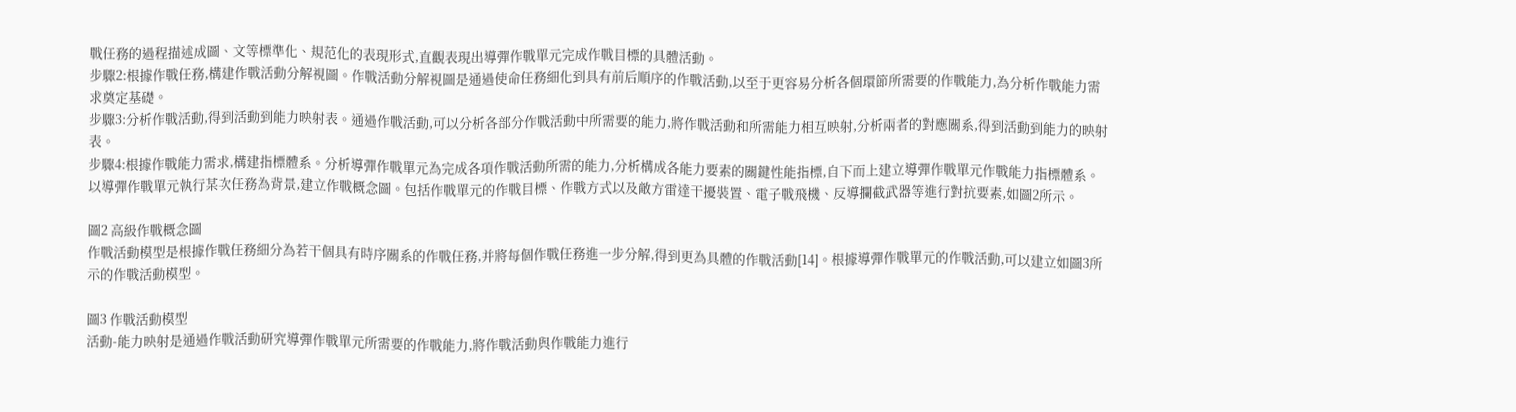戰任務的過程描述成圖、文等標準化、規范化的表現形式,直觀表現出導彈作戰單元完成作戰目標的具體活動。
步驟2:根據作戰任務,構建作戰活動分解視圖。作戰活動分解視圖是通過使命任務細化到具有前后順序的作戰活動,以至于更容易分析各個環節所需要的作戰能力,為分析作戰能力需求奠定基礎。
步驟3:分析作戰活動,得到活動到能力映射表。通過作戰活動,可以分析各部分作戰活動中所需要的能力,將作戰活動和所需能力相互映射,分析兩者的對應關系,得到活動到能力的映射表。
步驟4:根據作戰能力需求,構建指標體系。分析導彈作戰單元為完成各項作戰活動所需的能力,分析構成各能力要素的關鍵性能指標,自下而上建立導彈作戰單元作戰能力指標體系。
以導彈作戰單元執行某次任務為背景,建立作戰概念圖。包括作戰單元的作戰目標、作戰方式以及敵方雷達干擾裝置、電子戰飛機、反導攔截武器等進行對抗要素,如圖2所示。

圖2 高級作戰概念圖
作戰活動模型是根據作戰任務細分為若干個具有時序關系的作戰任務,并將每個作戰任務進一步分解,得到更為具體的作戰活動[14]。根據導彈作戰單元的作戰活動,可以建立如圖3所示的作戰活動模型。

圖3 作戰活動模型
活動-能力映射是通過作戰活動研究導彈作戰單元所需要的作戰能力,將作戰活動與作戰能力進行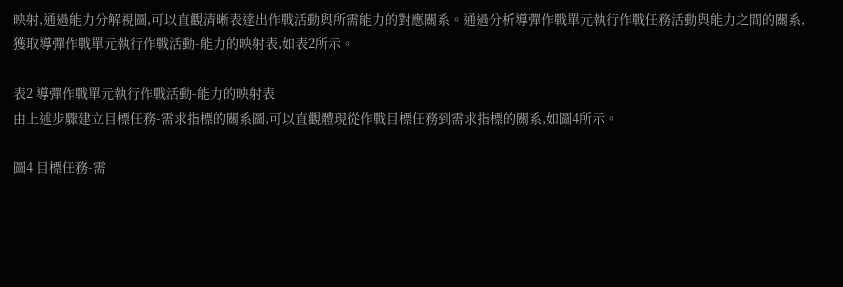映射,通過能力分解視圖,可以直觀清晰表達出作戰活動與所需能力的對應關系。通過分析導彈作戰單元執行作戰任務活動與能力之間的關系,獲取導彈作戰單元執行作戰活動-能力的映射表,如表2所示。

表2 導彈作戰單元執行作戰活動-能力的映射表
由上述步驟建立目標任務-需求指標的關系圖,可以直觀體現從作戰目標任務到需求指標的關系,如圖4所示。

圖4 目標任務-需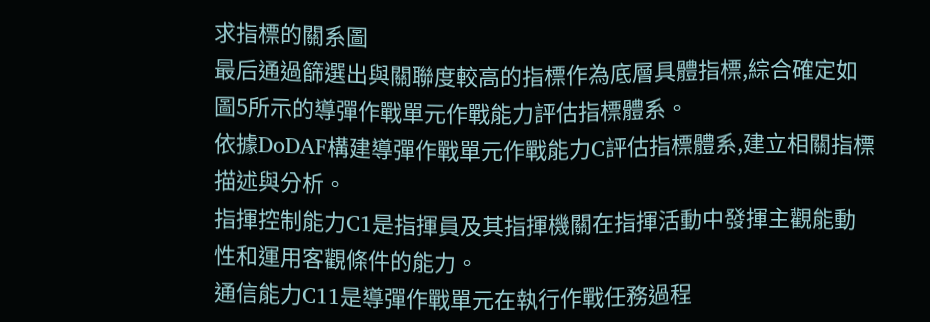求指標的關系圖
最后通過篩選出與關聯度較高的指標作為底層具體指標,綜合確定如圖5所示的導彈作戰單元作戰能力評估指標體系。
依據DoDAF構建導彈作戰單元作戰能力C評估指標體系,建立相關指標描述與分析。
指揮控制能力C1是指揮員及其指揮機關在指揮活動中發揮主觀能動性和運用客觀條件的能力。
通信能力C11是導彈作戰單元在執行作戰任務過程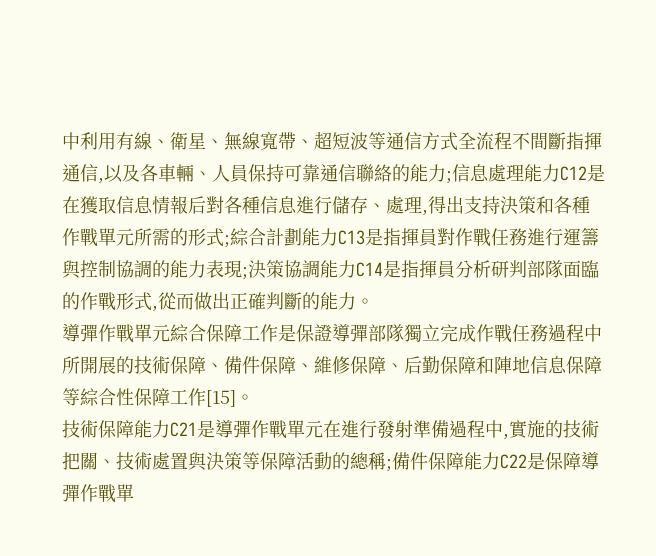中利用有線、衛星、無線寬帶、超短波等通信方式全流程不間斷指揮通信,以及各車輛、人員保持可靠通信聯絡的能力;信息處理能力C12是在獲取信息情報后對各種信息進行儲存、處理,得出支持決策和各種作戰單元所需的形式;綜合計劃能力C13是指揮員對作戰任務進行運籌與控制協調的能力表現;決策協調能力C14是指揮員分析研判部隊面臨的作戰形式,從而做出正確判斷的能力。
導彈作戰單元綜合保障工作是保證導彈部隊獨立完成作戰任務過程中所開展的技術保障、備件保障、維修保障、后勤保障和陣地信息保障等綜合性保障工作[15]。
技術保障能力C21是導彈作戰單元在進行發射準備過程中,實施的技術把關、技術處置與決策等保障活動的總稱;備件保障能力C22是保障導彈作戰單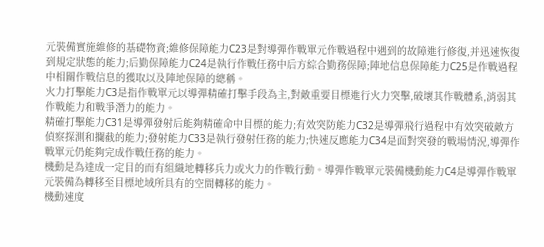元裝備實施維修的基礎物資;維修保障能力C23是對導彈作戰單元作戰過程中遇到的故障進行修復,并迅速恢復到規定狀態的能力;后勤保障能力C24是執行作戰任務中后方綜合勤務保障;陣地信息保障能力C25是作戰過程中相關作戰信息的獲取以及陣地保障的總稱。
火力打擊能力C3是指作戰單元以導彈精確打擊手段為主,對敵重要目標進行火力突擊,破壞其作戰體系,消弱其作戰能力和戰爭潛力的能力。
精確打擊能力C31是導彈發射后能夠精確命中目標的能力;有效突防能力C32是導彈飛行過程中有效突破敵方偵察探測和攔截的能力;發射能力C33是執行發射任務的能力;快速反應能力C34是面對突發的戰場情況,導彈作戰單元仍能夠完成作戰任務的能力。
機動是為達成一定目的而有組織地轉移兵力或火力的作戰行動。導彈作戰單元裝備機動能力C4是導彈作戰單元裝備為轉移至目標地域所具有的空間轉移的能力。
機動速度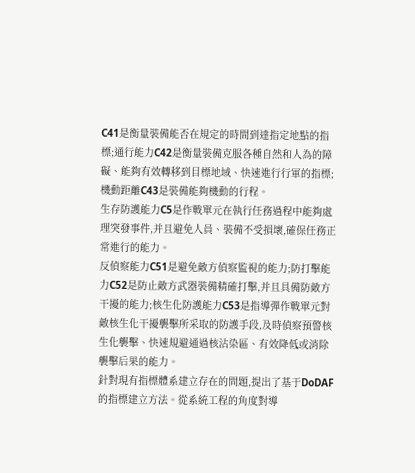C41是衡量裝備能否在規定的時間到達指定地點的指標;通行能力C42是衡量裝備克服各種自然和人為的障礙、能夠有效轉移到目標地域、快速進行行軍的指標;機動距離C43是裝備能夠機動的行程。
生存防護能力C5是作戰單元在執行任務過程中能夠處理突發事件,并且避免人員、裝備不受損壞,確保任務正常進行的能力。
反偵察能力C51是避免敵方偵察監視的能力;防打擊能力C52是防止敵方武器裝備精確打擊,并且具備防敵方干擾的能力;核生化防護能力C53是指導彈作戰單元對敵核生化干擾襲擊所采取的防護手段,及時偵察預警核生化襲擊、快速規避通過核沾染區、有效降低或消除襲擊后果的能力。
針對現有指標體系建立存在的問題,提出了基于DoDAF的指標建立方法。從系統工程的角度對導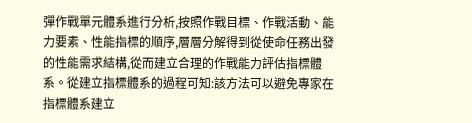彈作戰單元體系進行分析,按照作戰目標、作戰活動、能力要素、性能指標的順序,層層分解得到從使命任務出發的性能需求結構,從而建立合理的作戰能力評估指標體系。從建立指標體系的過程可知:該方法可以避免專家在指標體系建立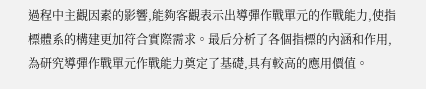過程中主觀因素的影響,能夠客觀表示出導彈作戰單元的作戰能力,使指標體系的構建更加符合實際需求。最后分析了各個指標的內涵和作用,為研究導彈作戰單元作戰能力奠定了基礎,具有較高的應用價值。